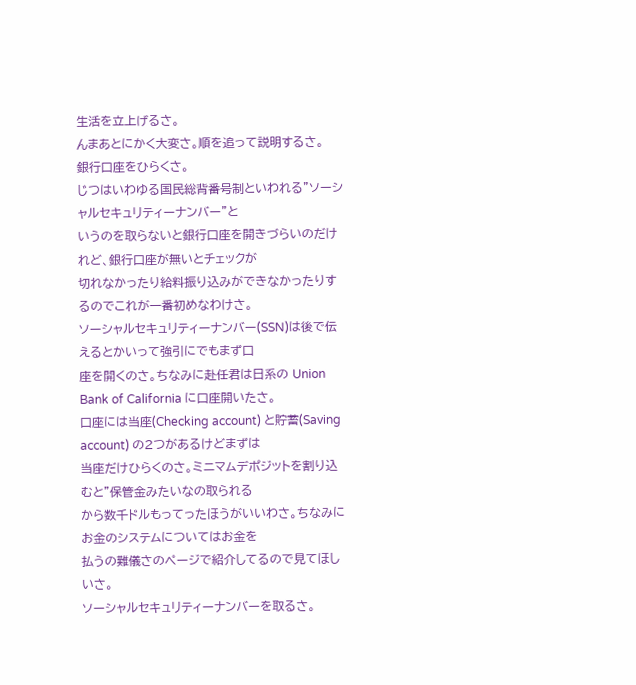生活を立上げるさ。
んまあとにかく大変さ。順を追って説明するさ。
銀行口座をひらくさ。
じつはいわゆる国民総背番号制といわれる”ソーシャルセキュリティーナンバー”と
いうのを取らないと銀行口座を開きづらいのだけれど、銀行口座が無いとチェックが
切れなかったり給料振り込みができなかったりするのでこれが一番初めなわけさ。
ソーシャルセキュリティーナンバー(SSN)は後で伝えるとかいって強引にでもまず口
座を開くのさ。ちなみに赴任君は日系の Union Bank of California に口座開いたさ。
口座には当座(Checking account) と貯蓄(Saving account) の2つがあるけどまずは
当座だけひらくのさ。ミニマムデポジットを割り込むと”保管金みたいなの取られる
から数千ドルもってったほうがいいわさ。ちなみにお金のシステムについてはお金を
払うの難儀さのページで紹介してるので見てほしいさ。
ソーシャルセキュリティーナンバーを取るさ。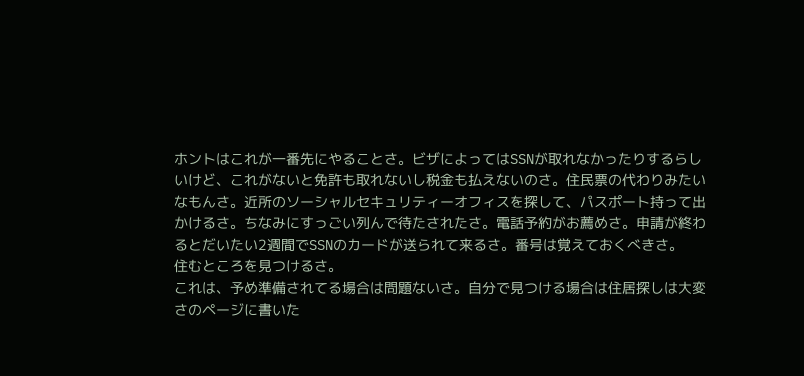ホントはこれが一番先にやることさ。ビザによってはSSNが取れなかったりするらし
いけど、これがないと免許も取れないし税金も払えないのさ。住民票の代わりみたい
なもんさ。近所のソーシャルセキュリティーオフィスを探して、パスポート持って出
かけるさ。ちなみにすっごい列んで待たされたさ。電話予約がお薦めさ。申請が終わ
るとだいたい2週間でSSNのカードが送られて来るさ。番号は覚えておくべきさ。
住むところを見つけるさ。
これは、予め準備されてる場合は問題ないさ。自分で見つける場合は住居探しは大変
さのページに書いた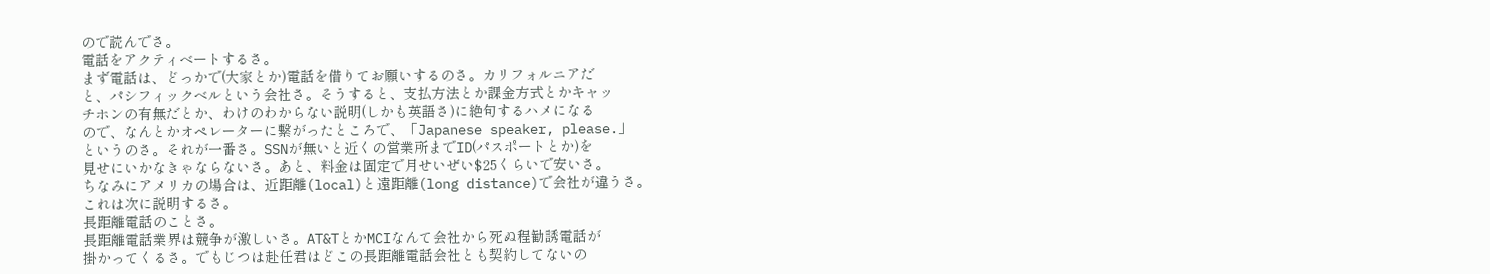ので読んでさ。
電話をアクティベートするさ。
まず電話は、どっかで(大家とか)電話を借りてお願いするのさ。カリフォルニアだ
と、パシフィックベルという会社さ。そうすると、支払方法とか課金方式とかキャッ
チホンの有無だとか、わけのわからない説明(しかも英語さ)に絶句するハメになる
ので、なんとかオペレーターに繋がったところで、「Japanese speaker, please.」
というのさ。それが一番さ。SSNが無いと近くの営業所までID(パスポートとか)を
見せにいかなきゃならないさ。あと、料金は固定で月せいぜい$25くらいで安いさ。
ちなみにアメリカの場合は、近距離(local)と遠距離(long distance)で会社が違うさ。
これは次に説明するさ。
長距離電話のことさ。
長距離電話業界は競争が激しいさ。AT&TとかMCIなんて会社から死ぬ程勧誘電話が
掛かってくるさ。でもじつは赴任君はどこの長距離電話会社とも契約してないの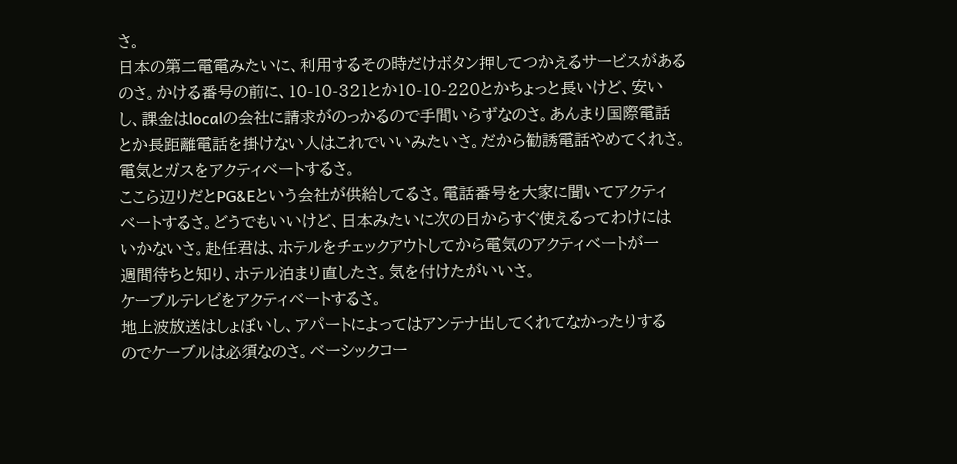さ。
日本の第二電電みたいに、利用するその時だけボタン押してつかえるサービスがある
のさ。かける番号の前に、10-10-321とか10-10-220とかちょっと長いけど、安い
し、課金はlocalの会社に請求がのっかるので手間いらずなのさ。あんまり国際電話
とか長距離電話を掛けない人はこれでいいみたいさ。だから勧誘電話やめてくれさ。
電気とガスをアクティベートするさ。
ここら辺りだとPG&Eという会社が供給してるさ。電話番号を大家に聞いてアクティ
ベートするさ。どうでもいいけど、日本みたいに次の日からすぐ使えるってわけには
いかないさ。赴任君は、ホテルをチェックアウトしてから電気のアクティベートが一
週間待ちと知り、ホテル泊まり直したさ。気を付けたがいいさ。
ケーブルテレビをアクティベートするさ。
地上波放送はしょぼいし、アパートによってはアンテナ出してくれてなかったりする
のでケーブルは必須なのさ。ベーシックコー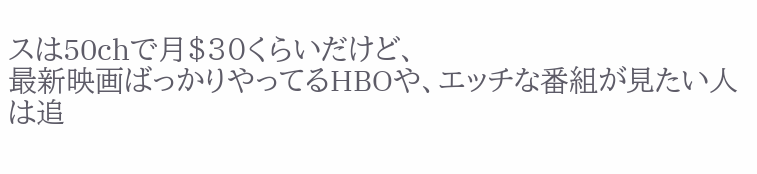スは50chで月$30くらいだけど、
最新映画ばっかりやってるHBOや、エッチな番組が見たい人は追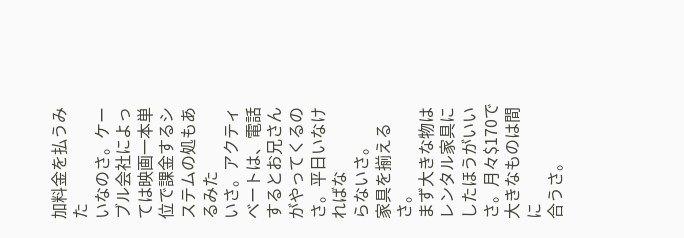加料金を払うみた
いなのさ。ケーブル会社によっては映画一本単位で課金するシステムの処もあるみた
いさ。アクティベートは、電話するとお兄さんがやってくるのさ。平日いなければな
らないさ。
家具を揃えるさ。
まず大きな物はレンタル家具にしたほうがいいさ。月々$170で大きなものは間に
合うさ。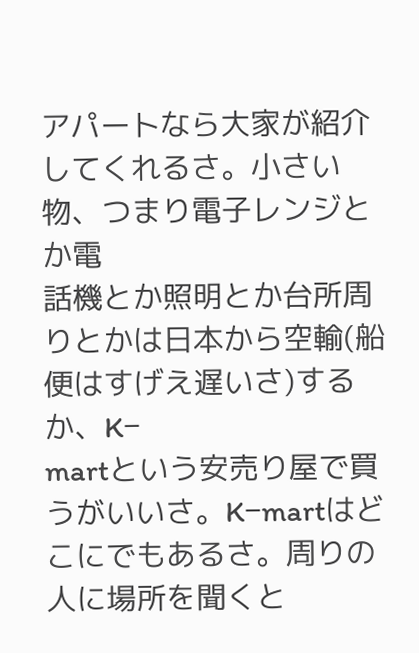アパートなら大家が紹介してくれるさ。小さい物、つまり電子レンジとか電
話機とか照明とか台所周りとかは日本から空輸(船便はすげえ遅いさ)するか、K−
martという安売り屋で買うがいいさ。K−martはどこにでもあるさ。周りの
人に場所を聞くと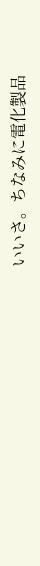いいさ。ちなみに電化製品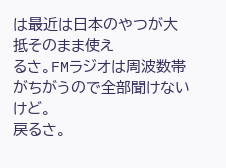は最近は日本のやつが大抵そのまま使え
るさ。FMラジオは周波数帯がちがうので全部聞けないけど。
戻るさ。